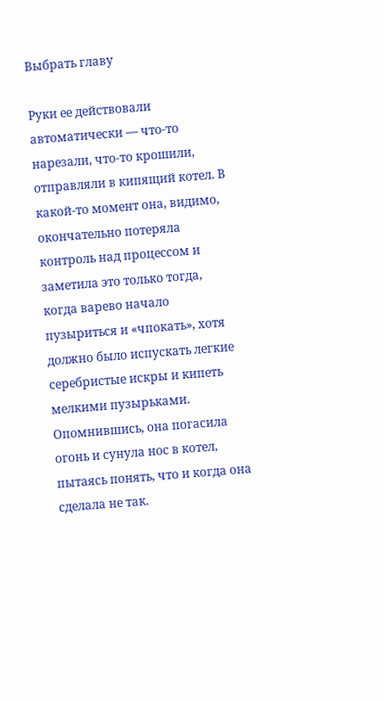Выбрать главу

Руки ее действовали автоматически — что-то нарезали, что-то крошили, отправляли в кипящий котел. В какой-то момент она, видимо, окончательно потеряла контроль над процессом и заметила это только тогда, когда варево начало пузыриться и «чпокать», хотя должно было испускать легкие серебристые искры и кипеть мелкими пузырьками. Опомнившись, она погасила огонь и сунула нос в котел, пытаясь понять, что и когда она сделала не так.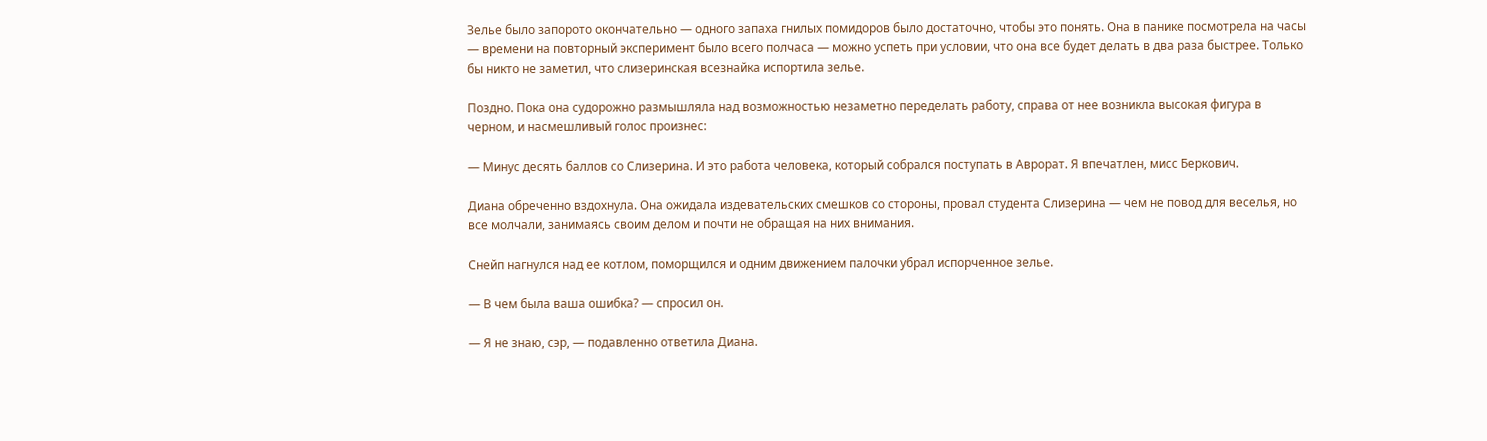Зелье было запорото окончательно — одного запаха гнилых помидоров было достаточно, чтобы это понять. Она в панике посмотрела на часы — времени на повторный эксперимент было всего полчаса — можно успеть при условии, что она все будет делать в два раза быстрее. Только бы никто не заметил, что слизеринская всезнайка испортила зелье.

Поздно. Пока она судорожно размышляла над возможностью незаметно переделать работу, справа от нее возникла высокая фигура в черном, и насмешливый голос произнес:

— Минус десять баллов со Слизерина. И это работа человека, который собрался поступать в Аврорат. Я впечатлен, мисс Беркович.

Диана обреченно вздохнула. Она ожидала издевательских смешков со стороны, провал студента Слизерина — чем не повод для веселья, но все молчали, занимаясь своим делом и почти не обращая на них внимания.

Снейп нагнулся над ее котлом, поморщился и одним движением палочки убрал испорченное зелье.

— В чем была ваша ошибка? — спросил он.

— Я не знаю, сэр, — подавленно ответила Диана.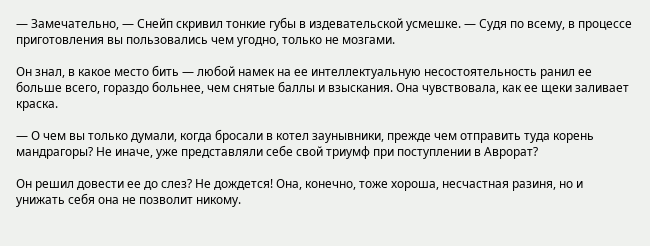— Замечательно, — Снейп скривил тонкие губы в издевательской усмешке. — Судя по всему, в процессе приготовления вы пользовались чем угодно, только не мозгами.

Он знал, в какое место бить — любой намек на ее интеллектуальную несостоятельность ранил ее больше всего, гораздо больнее, чем снятые баллы и взыскания. Она чувствовала, как ее щеки заливает краска.

— О чем вы только думали, когда бросали в котел заунывники, прежде чем отправить туда корень мандрагоры? Не иначе, уже представляли себе свой триумф при поступлении в Аврорат?

Он решил довести ее до слез? Не дождется! Она, конечно, тоже хороша, несчастная разиня, но и унижать себя она не позволит никому.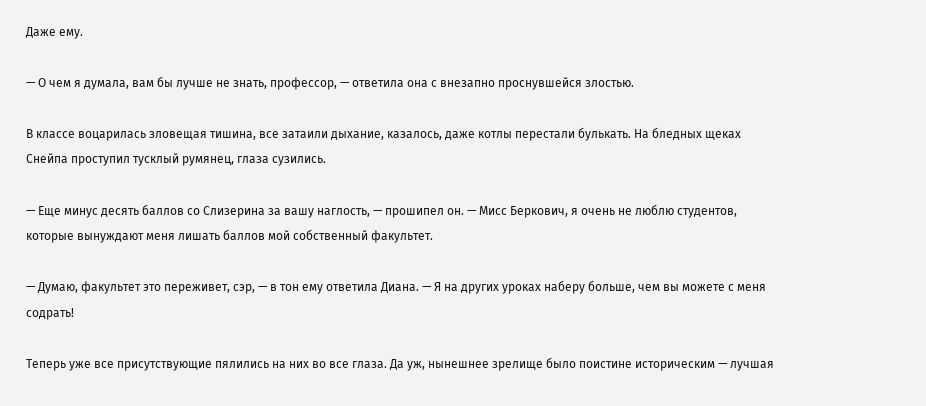Даже ему.

— О чем я думала, вам бы лучше не знать, профессор, — ответила она с внезапно проснувшейся злостью.

В классе воцарилась зловещая тишина, все затаили дыхание, казалось, даже котлы перестали булькать. На бледных щеках Снейпа проступил тусклый румянец, глаза сузились.

— Еще минус десять баллов со Слизерина за вашу наглость, — прошипел он. — Мисс Беркович, я очень не люблю студентов, которые вынуждают меня лишать баллов мой собственный факультет.

— Думаю, факультет это переживет, сэр, — в тон ему ответила Диана. — Я на других уроках наберу больше, чем вы можете с меня содрать!

Теперь уже все присутствующие пялились на них во все глаза. Да уж, нынешнее зрелище было поистине историческим — лучшая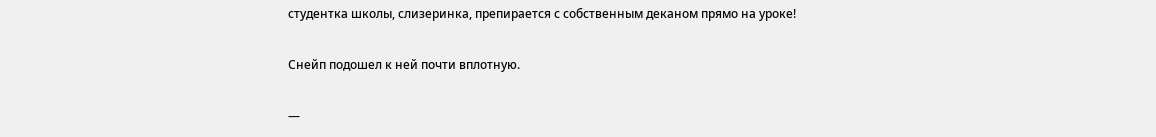студентка школы, слизеринка, препирается с собственным деканом прямо на уроке!

Снейп подошел к ней почти вплотную.

—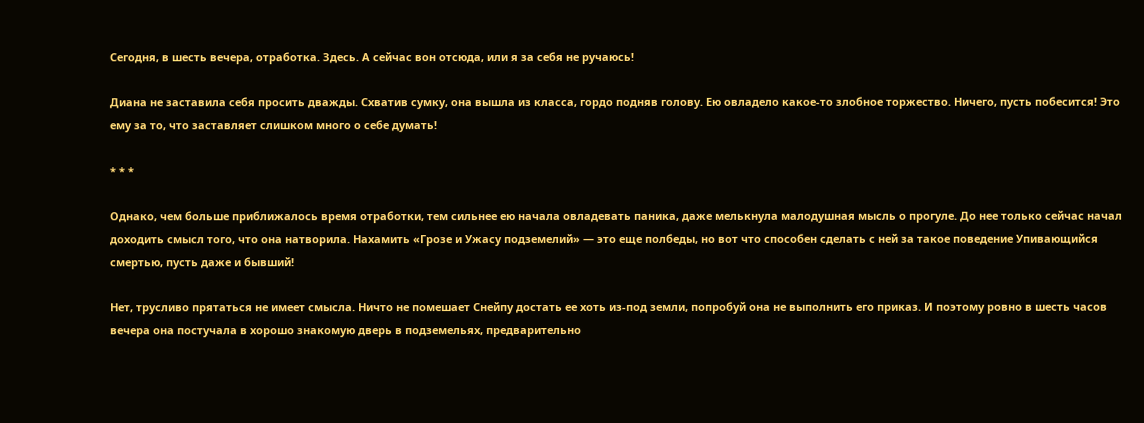Сегодня, в шесть вечера, отработка. Здесь. А сейчас вон отсюда, или я за себя не ручаюсь!

Диана не заставила себя просить дважды. Схватив сумку, она вышла из класса, гордо подняв голову. Ею овладело какое-то злобное торжество. Ничего, пусть побесится! Это ему за то, что заставляет слишком много о себе думать!

* * *

Однако, чем больше приближалось время отработки, тем сильнее ею начала овладевать паника, даже мелькнула малодушная мысль о прогуле. До нее только сейчас начал доходить смысл того, что она натворила. Нахамить «Грозе и Ужасу подземелий» — это еще полбеды, но вот что способен сделать с ней за такое поведение Упивающийся смертью, пусть даже и бывший!

Нет, трусливо прятаться не имеет смысла. Ничто не помешает Снейпу достать ее хоть из-под земли, попробуй она не выполнить его приказ. И поэтому ровно в шесть часов вечера она постучала в хорошо знакомую дверь в подземельях, предварительно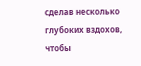сделав несколько глубоких вздохов, чтобы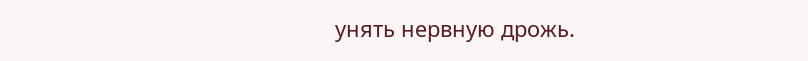унять нервную дрожь.